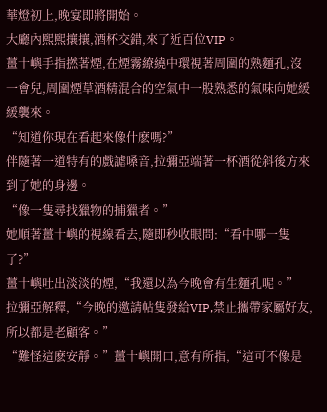華燈初上,晚宴即將開始。
大廳內熙熙攘攘,酒杯交錯,來了近百位VIP。
薑十嶼手指撚著煙,在煙霧繚繞中環視著周圍的熟麵孔,沒一會兒,周圍煙草酒精混合的空氣中一股熟悉的氣味向她緩緩襲來。
“知道你現在看起來像什麽嗎?”
伴隨著一道特有的戲謔嗓音,拉彌亞端著一杯酒從斜後方來到了她的身邊。
“像一隻尋找獵物的捕獵者。”
她順著薑十嶼的視線看去,隨即秒收眼問:“看中哪一隻了?”
薑十嶼吐出淡淡的煙,“我還以為今晚會有生麵孔呢。”
拉彌亞解釋,“今晚的邀請帖隻發給VIP,禁止攜帶家屬好友,所以都是老顧客。”
“難怪這麽安靜。”薑十嶼開口,意有所指,“這可不像是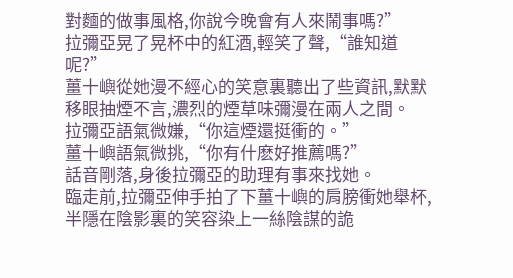對麵的做事風格,你說今晚會有人來鬧事嗎?”
拉彌亞晃了晃杯中的紅酒,輕笑了聲,“誰知道呢?”
薑十嶼從她漫不經心的笑意裏聽出了些資訊,默默移眼抽煙不言,濃烈的煙草味彌漫在兩人之間。
拉彌亞語氣微嫌,“你這煙還挺衝的。”
薑十嶼語氣微挑,“你有什麽好推薦嗎?”
話音剛落,身後拉彌亞的助理有事來找她。
臨走前,拉彌亞伸手拍了下薑十嶼的肩膀衝她舉杯,半隱在陰影裏的笑容染上一絲陰謀的詭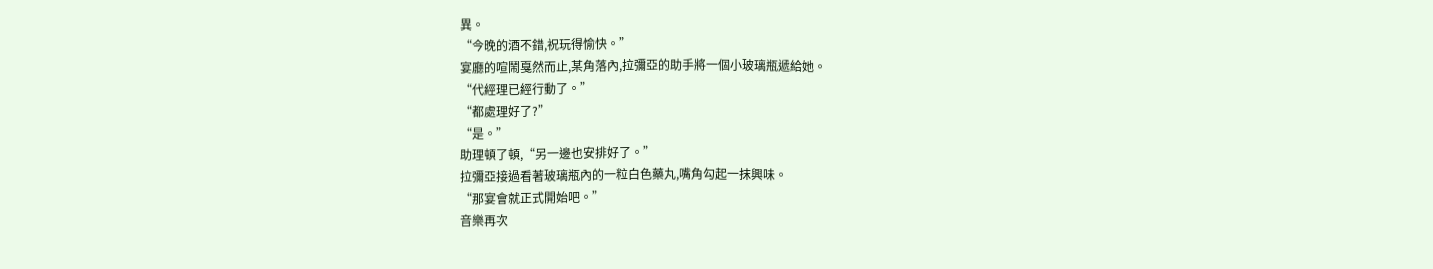異。
“今晚的酒不錯,祝玩得愉快。”
宴廳的喧鬧戛然而止,某角落內,拉彌亞的助手將一個小玻璃瓶遞給她。
“代經理已經行動了。”
“都處理好了?”
“是。”
助理頓了頓,“另一邊也安排好了。”
拉彌亞接過看著玻璃瓶內的一粒白色藥丸,嘴角勾起一抹興味。
“那宴會就正式開始吧。”
音樂再次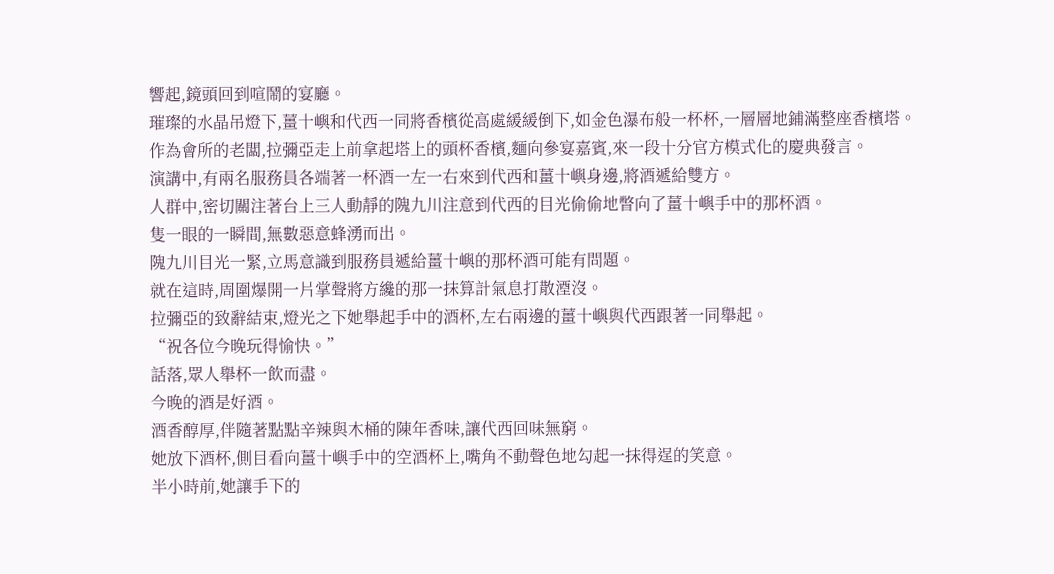響起,鏡頭回到喧鬧的宴廳。
璀璨的水晶吊燈下,薑十嶼和代西一同將香檳從高處緩緩倒下,如金色瀑布般一杯杯,一層層地鋪滿整座香檳塔。
作為會所的老闆,拉彌亞走上前拿起塔上的頭杯香檳,麵向參宴嘉賓,來一段十分官方模式化的慶典發言。
演講中,有兩名服務員各端著一杯酒一左一右來到代西和薑十嶼身邊,將酒遞給雙方。
人群中,密切關注著台上三人動靜的隗九川注意到代西的目光偷偷地瞥向了薑十嶼手中的那杯酒。
隻一眼的一瞬間,無數惡意蜂湧而出。
隗九川目光一緊,立馬意識到服務員遞給薑十嶼的那杯酒可能有問題。
就在這時,周圍爆開一片掌聲將方纔的那一抹算計氣息打散湮沒。
拉彌亞的致辭結束,燈光之下她舉起手中的酒杯,左右兩邊的薑十嶼與代西跟著一同舉起。
“祝各位今晚玩得愉快。”
話落,眾人舉杯一飲而盡。
今晚的酒是好酒。
酒香醇厚,伴隨著點點辛辣與木桶的陳年香味,讓代西回味無窮。
她放下酒杯,側目看向薑十嶼手中的空酒杯上,嘴角不動聲色地勾起一抹得逞的笑意。
半小時前,她讓手下的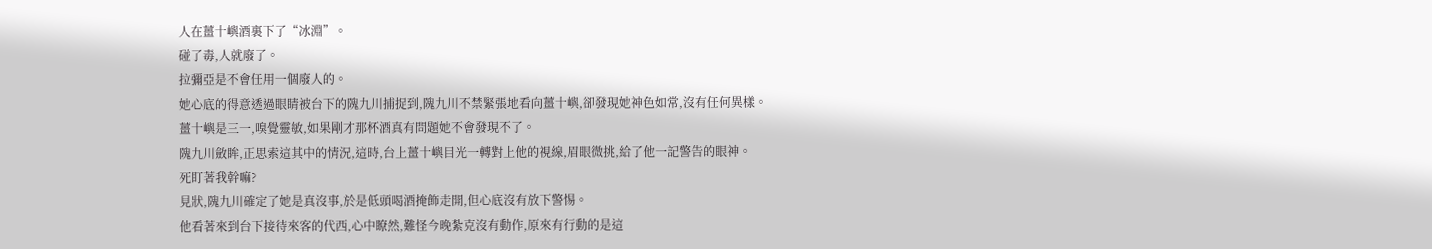人在薑十嶼酒裏下了“冰淵”。
碰了毒,人就廢了。
拉彌亞是不會任用一個廢人的。
她心底的得意透過眼睛被台下的隗九川捕捉到,隗九川不禁緊張地看向薑十嶼,卻發現她神色如常,沒有任何異樣。
薑十嶼是三一,嗅覺靈敏,如果剛才那杯酒真有問題她不會發現不了。
隗九川斂眸,正思索這其中的情況,這時,台上薑十嶼目光一轉對上他的視線,眉眼微挑,給了他一記警告的眼神。
死盯著我幹嘛?
見狀,隗九川確定了她是真沒事,於是低頭喝酒掩飾走開,但心底沒有放下警惕。
他看著來到台下接待來客的代西,心中瞭然,難怪今晚紮克沒有動作,原來有行動的是這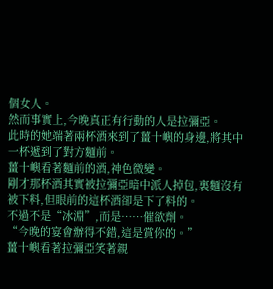個女人。
然而事實上,今晚真正有行動的人是拉彌亞。
此時的她端著兩杯酒來到了薑十嶼的身邊,將其中一杯遞到了對方麵前。
薑十嶼看著麵前的酒,神色微變。
剛才那杯酒其實被拉彌亞暗中派人掉包,裏麵沒有被下料,但眼前的這杯酒卻是下了料的。
不過不是“冰淵”,而是……催欲劑。
“今晚的宴會辦得不錯,這是賞你的。”
薑十嶼看著拉彌亞笑著親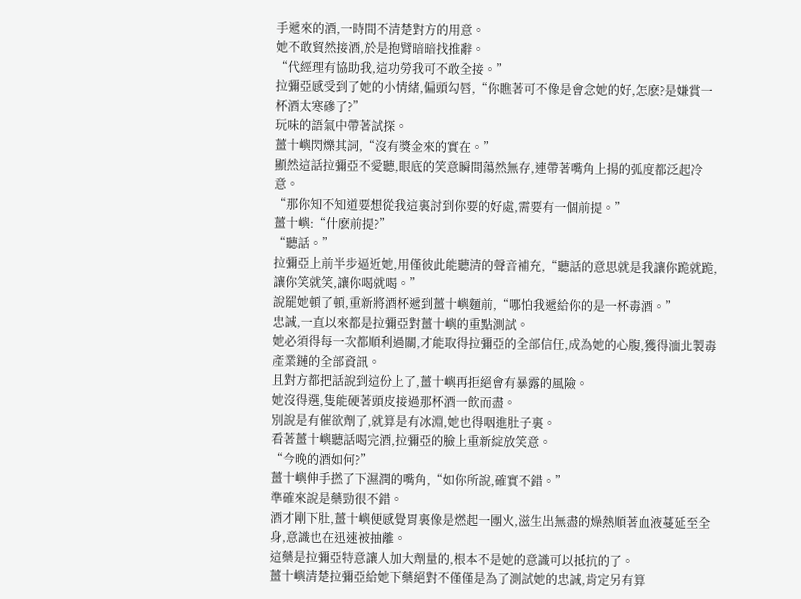手遞來的酒,一時間不清楚對方的用意。
她不敢貿然接酒,於是抱臂暗暗找推辭。
“代經理有協助我,這功勞我可不敢全接。”
拉彌亞感受到了她的小情緒,偏頭勾唇,“你瞧著可不像是會念她的好,怎麽?是嫌賞一杯酒太寒磣了?”
玩味的語氣中帶著試探。
薑十嶼閃爍其詞,“沒有獎金來的實在。”
顯然這話拉彌亞不愛聽,眼底的笑意瞬間蕩然無存,連帶著嘴角上揚的弧度都泛起冷意。
“那你知不知道要想從我這裏討到你要的好處,需要有一個前提。”
薑十嶼:“什麽前提?”
“聽話。”
拉彌亞上前半步逼近她,用僅彼此能聽清的聲音補充,“聽話的意思就是我讓你跪就跪,讓你笑就笑,讓你喝就喝。”
說罷她頓了頓,重新將酒杯遞到薑十嶼麵前,“哪怕我遞給你的是一杯毒酒。”
忠誠,一直以來都是拉彌亞對薑十嶼的重點測試。
她必須得每一次都順利過關,才能取得拉彌亞的全部信任,成為她的心腹,獲得湎北製毒產業鏈的全部資訊。
且對方都把話說到這份上了,薑十嶼再拒絕會有暴露的風險。
她沒得選,隻能硬著頭皮接過那杯酒一飲而盡。
別說是有催欲劑了,就算是有冰淵,她也得咽進肚子裏。
看著薑十嶼聽話喝完酒,拉彌亞的臉上重新綻放笑意。
“今晚的酒如何?”
薑十嶼伸手撚了下濕潤的嘴角,“如你所說,確實不錯。”
準確來說是藥勁很不錯。
酒才剛下肚,薑十嶼便感覺胃裏像是燃起一團火,滋生出無盡的燥熱順著血液蔓延至全身,意識也在迅速被抽離。
這藥是拉彌亞特意讓人加大劑量的,根本不是她的意識可以抵抗的了。
薑十嶼清楚拉彌亞給她下藥絕對不僅僅是為了測試她的忠誠,肯定另有算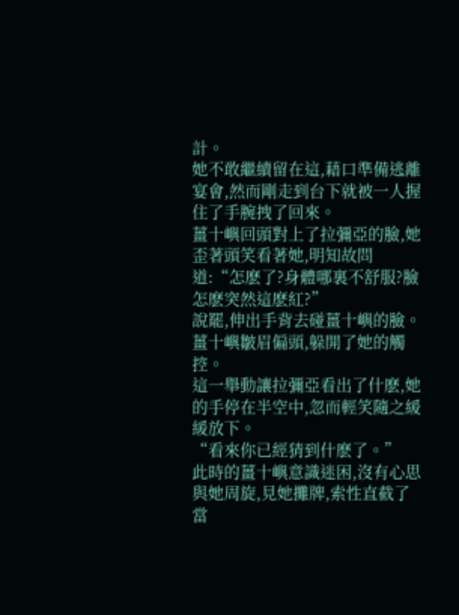計。
她不敢繼續留在這,藉口準備逃離宴會,然而剛走到台下就被一人握住了手腕拽了回來。
薑十嶼回頭對上了拉彌亞的臉,她歪著頭笑看著她,明知故問道:“怎麽了?身體哪裏不舒服?臉怎麽突然這麽紅?”
說罷,伸出手背去碰薑十嶼的臉。
薑十嶼皺眉偏頭,躲開了她的觸控。
這一舉動讓拉彌亞看出了什麽,她的手停在半空中,忽而輕笑隨之緩緩放下。
“看來你已經猜到什麽了。”
此時的薑十嶼意識迷困,沒有心思與她周旋,見她攤牌,索性直截了當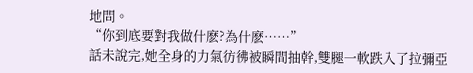地問。
“你到底要對我做什麽?為什麽……”
話未說完,她全身的力氣彷彿被瞬間抽幹,雙腿一軟跌入了拉彌亞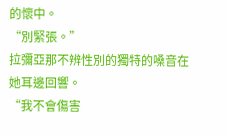的懷中。
“別緊張。”
拉彌亞那不辨性別的獨特的嗓音在她耳邊回響。
“我不會傷害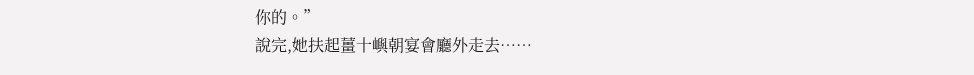你的。”
說完,她扶起薑十嶼朝宴會廳外走去……